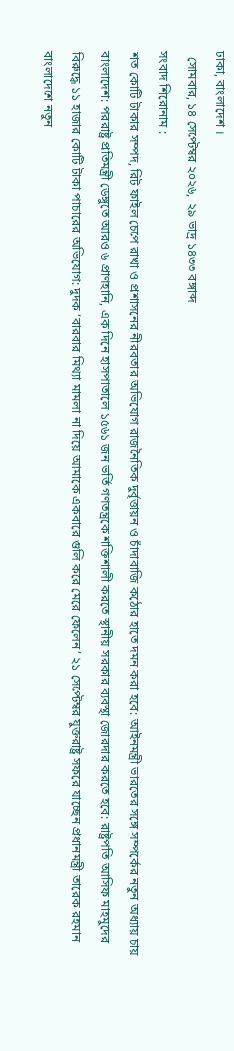ঢাকা, বাংলাদেশ ।
  সোমবার, ১৪ সেপ্টেম্বর ২০২৬,  ২৯ ভাদ্র ১৪৩৩ বঙ্গাব্দ
সংবাদ শিরোনাম :
শত কোটি টাকার সম্পদ, রিট ফাইল চেপে রাখা ও প্রশাসনের নীরবতার অভিযোগ রাজনৈতিক দুর্বৃত্তায়ন ও চাঁদাবাজি কঠোর হাতে দমন করা হবে: আইনমন্ত্রী ভারতের সঙ্গে সম্পর্কের নতুন অধ্যায় চায় বাংলাদেশ: পররাষ্ট্র প্রতিমন্ত্রী ডেঙ্গুতে আরও ৬ প্রাণহানি, এক দিনে হাসপাতালে ১৫৬১ জন ভর্তি গণতন্ত্রকে শক্তিশালী করতে স্থানীয় সরকার ব্যবস্থা জোরদার করতে হবে: রাষ্ট্রপতি আসিফ মাহমুদের বিরুদ্ধে ১১ হাজার কোটি টাকা পাচারের অভিযোগ: দুদক ‘বারবার মিথ্যা মামলা না দিয়ে আমাকে একবারে গুলি করে মেরে ফেলেন’ ২১ সেপ্টেম্বর যুক্তরাষ্ট্র সফরে যাচ্ছেন প্রধানমন্ত্রী তারেক রহমান বাংলাদেশে নতুন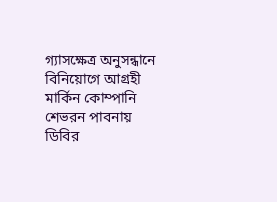গ্যাসক্ষেত্র অনুসন্ধানে বিনিয়োগে আগ্রহী মার্কিন কোম্পানি শেভরন পাবনায় ডিবির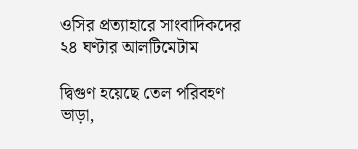ওসির প্রত্যাহারে সাংবাদিকদের ২৪ ঘণ্টার আলটিমেটাম

দ্বিগুণ হয়েছে তেল পরিবহণ ভাড়া,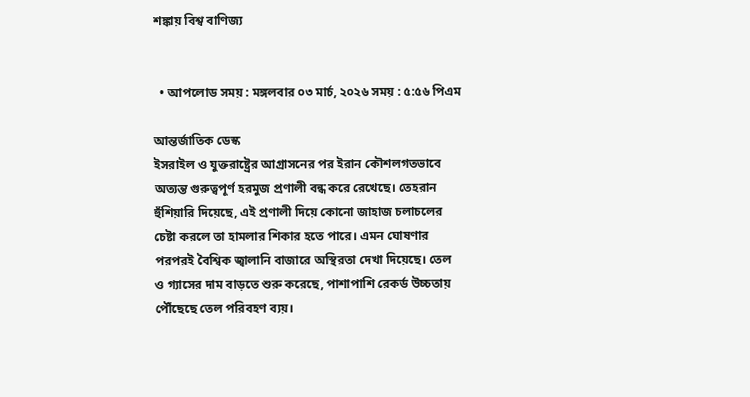শঙ্কায় বিশ্ব বাণিজ্য


  • আপলোড সময় : মঙ্গলবার ০৩ মার্চ, ২০২৬ সময় : ৫:৫৬ পিএম

আন্তর্জাতিক ডেস্ক
ইসরাইল ও যুক্তরাষ্ট্রের আগ্রাসনের পর ইরান কৌশলগতভাবে অত্যন্ত গুরুত্বপূর্ণ হরমুজ প্রণালী বন্ধ করে রেখেছে। তেহরান হুঁশিয়ারি দিয়েছে, এই প্রণালী দিয়ে কোনো জাহাজ চলাচলের চেষ্টা করলে তা হামলার শিকার হতে পারে। এমন ঘোষণার পরপরই বৈশ্বিক জ্বালানি বাজারে অস্থিরতা দেখা দিয়েছে। তেল ও গ্যাসের দাম বাড়তে শুরু করেছে, পাশাপাশি রেকর্ড উচ্চতায় পৌঁছেছে তেল পরিবহণ ব্যয়।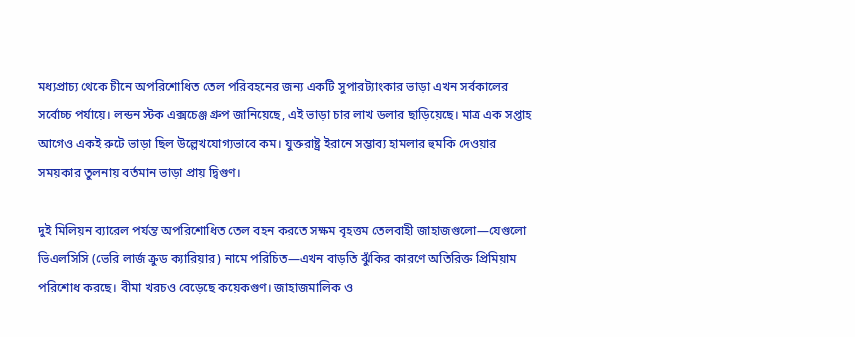মধ্যপ্রাচ্য থেকে চীনে অপরিশোধিত তেল পরিবহনের জন্য একটি সুপারট্যাংকার ভাড়া এখন সর্বকালের সর্বোচ্চ পর্যায়ে। লন্ডন স্টক এক্সচেঞ্জ গ্রুপ জানিয়েছে, এই ভাড়া চার লাখ ডলার ছাড়িয়েছে। মাত্র এক সপ্তাহ আগেও একই রুটে ভাড়া ছিল উল্লেখযোগ্যভাবে কম। যুক্তরাষ্ট্র ইরানে সম্ভাব্য হামলার হুমকি দেওয়ার সময়কার তুলনায় বর্তমান ভাড়া প্রায় দ্বিগুণ।

দুই মিলিয়ন ব্যারেল পর্যন্ত অপরিশোধিত তেল বহন করতে সক্ষম বৃহত্তম তেলবাহী জাহাজগুলো—যেগুলো ভিএলসিসি (ভেরি লার্জ ক্রুড ক্যারিয়ার) নামে পরিচিত—এখন বাড়তি ঝুঁকির কারণে অতিরিক্ত প্রিমিয়াম পরিশোধ করছে। বীমা খরচও বেড়েছে কয়েকগুণ। জাহাজমালিক ও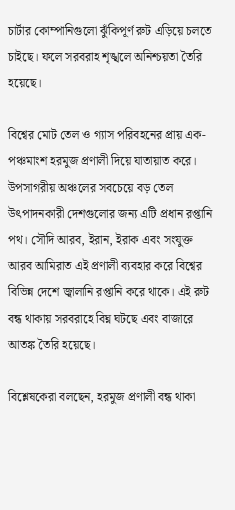চার্টার কোম্পানিগুলো ঝুঁকিপূর্ণ রুট এড়িয়ে চলতে চাইছে। ফলে সরবরাহ শৃঙ্খলে অনিশ্চয়তা তৈরি হয়েছে।

বিশ্বের মোট তেল ও গ্যাস পরিবহনের প্রায় এক-পঞ্চমাংশ হরমুজ প্রণালী দিয়ে যাতায়াত করে। উপসাগরীয় অঞ্চলের সবচেয়ে বড় তেল উৎপাদনকারী দেশগুলোর জন্য এটি প্রধান রপ্তানি পথ। সৌদি আরব, ইরান, ইরাক এবং সংযুক্ত আরব আমিরাত এই প্রণালী ব্যবহার করে বিশ্বের বিভিন্ন দেশে জ্বালানি রপ্তানি করে থাকে। এই রুট বন্ধ থাকায় সরবরাহে বিঘ্ন ঘটছে এবং বাজারে আতঙ্ক তৈরি হয়েছে।

বিশ্লেষকেরা বলছেন, হরমুজ প্রণালী বন্ধ থাকা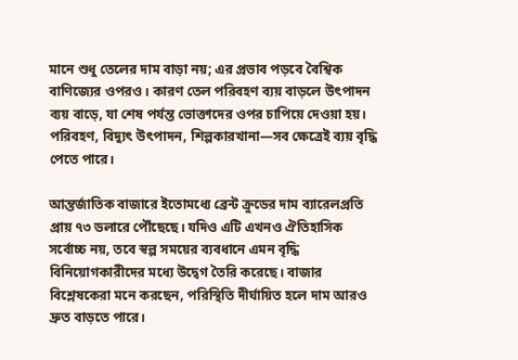মানে শুধু তেলের দাম বাড়া নয়; এর প্রভাব পড়বে বৈশ্বিক বাণিজ্যের ওপরও। কারণ তেল পরিবহণ ব্যয় বাড়লে উৎপাদন ব্যয় বাড়ে, যা শেষ পর্যন্ত ভোক্তাদের ওপর চাপিয়ে দেওয়া হয়। পরিবহণ, বিদ্যুৎ উৎপাদন, শিল্পকারখানা—সব ক্ষেত্রেই ব্যয় বৃদ্ধি পেতে পারে।

আন্তর্জাতিক বাজারে ইতোমধ্যে ব্রেন্ট ক্রুডের দাম ব্যারেলপ্রতি প্রায় ৭৩ ডলারে পৌঁছেছে। যদিও এটি এখনও ঐতিহাসিক সর্বোচ্চ নয়, তবে স্বল্প সময়ের ব্যবধানে এমন বৃদ্ধি বিনিয়োগকারীদের মধ্যে উদ্বেগ তৈরি করেছে। বাজার বিশ্লেষকেরা মনে করছেন, পরিস্থিতি দীর্ঘায়িত হলে দাম আরও দ্রুত বাড়তে পারে।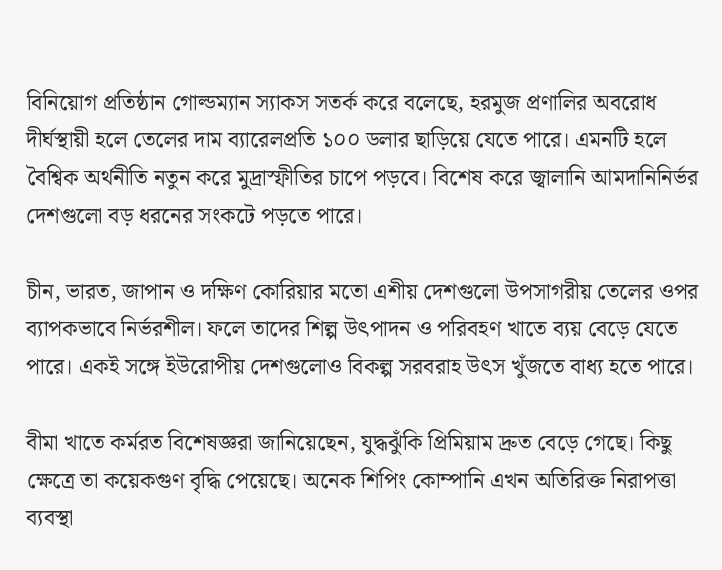বিনিয়োগ প্রতিষ্ঠান গোল্ডম্যান স্যাকস সতর্ক করে বলেছে, হরমুজ প্রণালির অবরোধ দীর্ঘস্থায়ী হলে তেলের দাম ব্যারেলপ্রতি ১০০ ডলার ছাড়িয়ে যেতে পারে। এমনটি হলে বৈশ্বিক অর্থনীতি নতুন করে মুদ্রাস্ফীতির চাপে পড়বে। বিশেষ করে জ্বালানি আমদানিনির্ভর দেশগুলো বড় ধরনের সংকটে পড়তে পারে।

চীন, ভারত, জাপান ও দক্ষিণ কোরিয়ার মতো এশীয় দেশগুলো উপসাগরীয় তেলের ওপর ব্যাপকভাবে নির্ভরশীল। ফলে তাদের শিল্প উৎপাদন ও পরিবহণ খাতে ব্যয় বেড়ে যেতে পারে। একই সঙ্গে ইউরোপীয় দেশগুলোও বিকল্প সরবরাহ উৎস খুঁজতে বাধ্য হতে পারে।

বীমা খাতে কর্মরত বিশেষজ্ঞরা জানিয়েছেন, যুদ্ধঝুঁকি প্রিমিয়াম দ্রুত বেড়ে গেছে। কিছু ক্ষেত্রে তা কয়েকগুণ বৃদ্ধি পেয়েছে। অনেক শিপিং কোম্পানি এখন অতিরিক্ত নিরাপত্তা ব্যবস্থা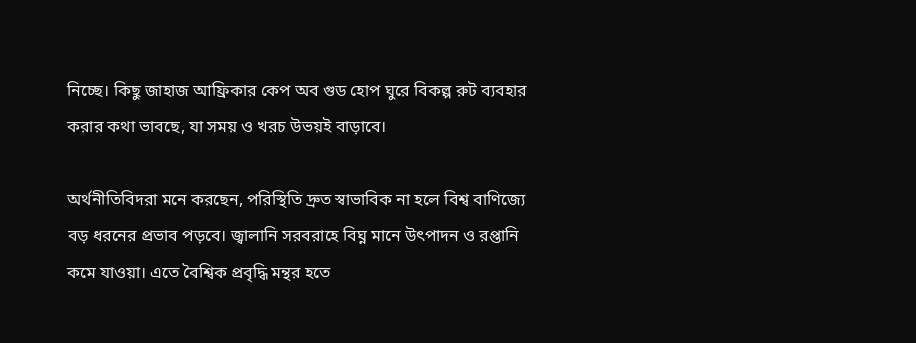নিচ্ছে। কিছু জাহাজ আফ্রিকার কেপ অব গুড হোপ ঘুরে বিকল্প রুট ব্যবহার করার কথা ভাবছে, যা সময় ও খরচ উভয়ই বাড়াবে।

অর্থনীতিবিদরা মনে করছেন, পরিস্থিতি দ্রুত স্বাভাবিক না হলে বিশ্ব বাণিজ্যে বড় ধরনের প্রভাব পড়বে। জ্বালানি সরবরাহে বিঘ্ন মানে উৎপাদন ও রপ্তানি কমে যাওয়া। এতে বৈশ্বিক প্রবৃদ্ধি মন্থর হতে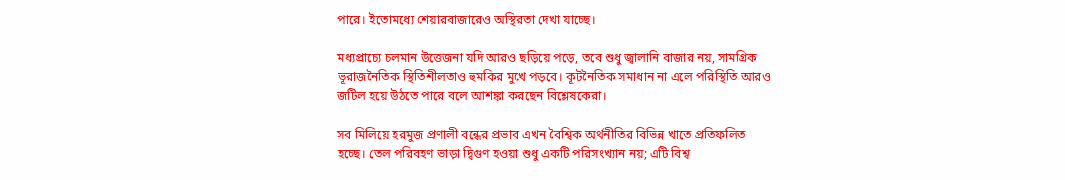পারে। ইতোমধ্যে শেয়ারবাজারেও অস্থিরতা দেখা যাচ্ছে।

মধ্যপ্রাচ্যে চলমান উত্তেজনা যদি আরও ছড়িয়ে পড়ে, তবে শুধু জ্বালানি বাজার নয়, সামগ্রিক ভূরাজনৈতিক স্থিতিশীলতাও হুমকির মুখে পড়বে। কূটনৈতিক সমাধান না এলে পরিস্থিতি আরও জটিল হয়ে উঠতে পারে বলে আশঙ্কা করছেন বিশ্লেষকেরা।

সব মিলিয়ে হরমুজ প্রণালী বন্ধের প্রভাব এখন বৈশ্বিক অর্থনীতির বিভিন্ন খাতে প্রতিফলিত হচ্ছে। তেল পরিবহণ ভাড়া দ্বিগুণ হওয়া শুধু একটি পরিসংখ্যান নয়; এটি বিশ্ব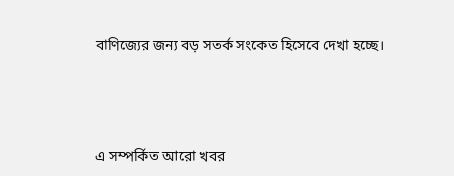বাণিজ্যের জন্য বড় সতর্ক সংকেত হিসেবে দেখা হচ্ছে।




এ সম্পর্কিত আরো খবর